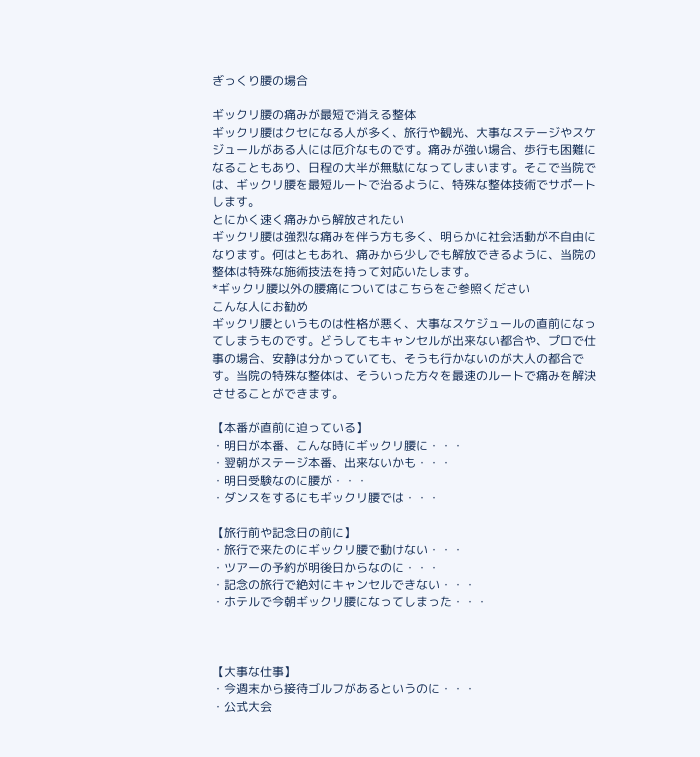ぎっくり腰の場合

ギックリ腰の痛みが最短で消える整体
ギックリ腰はクセになる人が多く、旅行や観光、大事なステージやスケジュールがある人には厄介なものです。痛みが強い場合、歩行も困難になることもあり、日程の大半が無駄になってしまいます。そこで当院では、ギックリ腰を最短ルートで治るように、特殊な整体技術でサポートします。
とにかく速く痛みから解放されたい
ギックリ腰は強烈な痛みを伴う方も多く、明らかに社会活動が不自由になります。何はともあれ、痛みから少しでも解放できるように、当院の整体は特殊な施術技法を持って対応いたします。
*ギックリ腰以外の腰痛についてはこちらをご参照ください
こんな人にお勧め
ギックリ腰というものは性格が悪く、大事なスケジュールの直前になってしまうものです。どうしてもキャンセルが出来ない都合や、プロで仕事の場合、安静は分かっていても、そうも行かないのが大人の都合です。当院の特殊な整体は、そういった方々を最速のルートで痛みを解決させることができます。

【本番が直前に迫っている】
・明日が本番、こんな時にギックリ腰に・・・
・翌朝がステージ本番、出来ないかも・・・
・明日受験なのに腰が・・・
・ダンスをするにもギックリ腰では・・・

【旅行前や記念日の前に】
・旅行で来たのにギックリ腰で動けない・・・
・ツアーの予約が明後日からなのに・・・
・記念の旅行で絶対にキャンセルできない・・・
・ホテルで今朝ギックリ腰になってしまった・・・



【大事な仕事】
・今週末から接待ゴルフがあるというのに・・・
・公式大会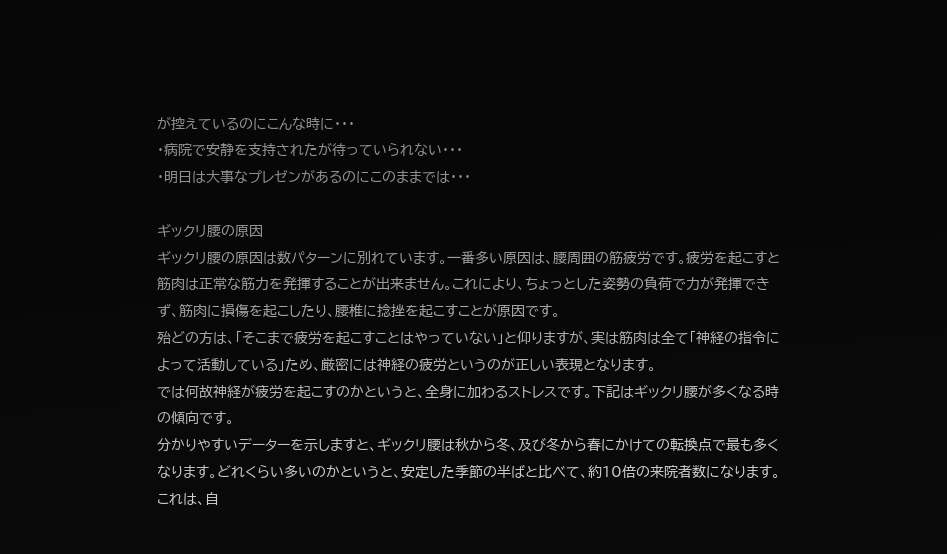が控えているのにこんな時に・・・
・病院で安静を支持されたが待っていられない・・・
・明日は大事なプレゼンがあるのにこのままでは・・・

ギックリ腰の原因
ギックリ腰の原因は数パターンに別れています。一番多い原因は、腰周囲の筋疲労です。疲労を起こすと筋肉は正常な筋力を発揮することが出来ません。これにより、ちょっとした姿勢の負荷で力が発揮できず、筋肉に損傷を起こしたり、腰椎に捻挫を起こすことが原因です。
殆どの方は、「そこまで疲労を起こすことはやっていない」と仰りますが、実は筋肉は全て「神経の指令によって活動している」ため、厳密には神経の疲労というのが正しい表現となります。
では何故神経が疲労を起こすのかというと、全身に加わるストレスです。下記はギックリ腰が多くなる時の傾向です。
分かりやすいデーターを示しますと、ギックリ腰は秋から冬、及び冬から春にかけての転換点で最も多くなります。どれくらい多いのかというと、安定した季節の半ばと比べて、約10倍の来院者数になります。これは、自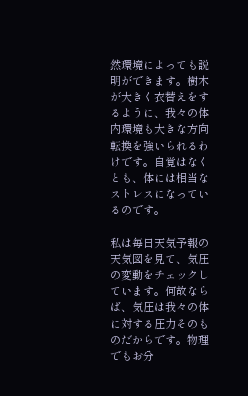然環境によっても説明ができます。樹木が大きく衣替えをするように、我々の体内環境も大きな方向転換を強いられるわけです。自覚はなくとも、体には相当なストレスになっているのです。

私は毎日天気予報の天気図を見て、気圧の変動をチェックしています。何故ならば、気圧は我々の体に対する圧力そのものだからです。物理でもお分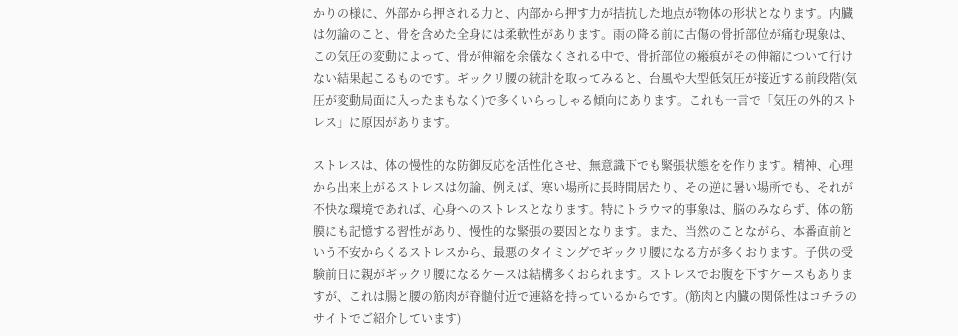かりの様に、外部から押される力と、内部から押す力が拮抗した地点が物体の形状となります。内臓は勿論のこと、骨を含めた全身には柔軟性があります。雨の降る前に古傷の骨折部位が痛む現象は、この気圧の変動によって、骨が伸縮を余儀なくされる中で、骨折部位の瘢痕がその伸縮について行けない結果起こるものです。ギックリ腰の統計を取ってみると、台風や大型低気圧が接近する前段階(気圧が変動局面に入ったまもなく)で多くいらっしゃる傾向にあります。これも一言で「気圧の外的ストレス」に原因があります。

ストレスは、体の慢性的な防御反応を活性化させ、無意識下でも緊張状態をを作ります。精神、心理から出来上がるストレスは勿論、例えば、寒い場所に長時間居たり、その逆に暑い場所でも、それが不快な環境であれば、心身へのストレスとなります。特にトラウマ的事象は、脳のみならず、体の筋膜にも記憶する習性があり、慢性的な緊張の要因となります。また、当然のことながら、本番直前という不安からくるストレスから、最悪のタイミングでギックリ腰になる方が多くおります。子供の受験前日に親がギックリ腰になるケースは結構多くおられます。ストレスでお腹を下すケースもありますが、これは腸と腰の筋肉が脊髄付近で連絡を持っているからです。(筋肉と内臓の関係性はコチラのサイトでご紹介しています)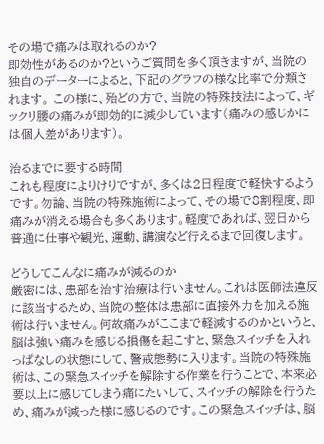その場で痛みは取れるのか?
即効性があるのか?というご質問を多く頂きますが、当院の独自のデーターによると、下記のグラフの様な比率で分類されます。 この様に、殆どの方で、当院の特殊技法によって、ギックリ腰の痛みが即効的に減少しています(痛みの感じかには個人差があります)。

治るまでに要する時間
これも程度によりけりですが、多くは2日程度で軽快するようです。勿論、当院の特殊施術によって、その場で8割程度、即痛みが消える場合も多くあります。軽度であれば、翌日から普通に仕事や観光、運動、講演など行えるまで回復します。

どうしてこんなに痛みが減るのか
厳密には、患部を治す治療は行いません。これは医師法違反に該当するため、当院の整体は患部に直接外力を加える施術は行いません。何故痛みがここまで軽減するのかというと、脳は強い痛みを感じる損傷を起こすと、緊急スイッチを入れっぱなしの状態にして、警戒態勢に入ります。当院の特殊施術は、この緊急スイッチを解除する作業を行うことで、本来必要以上に感じてしまう痛にたいして、スイッチの解除を行うため、痛みが減った様に感じるのです。この緊急スイッチは、脳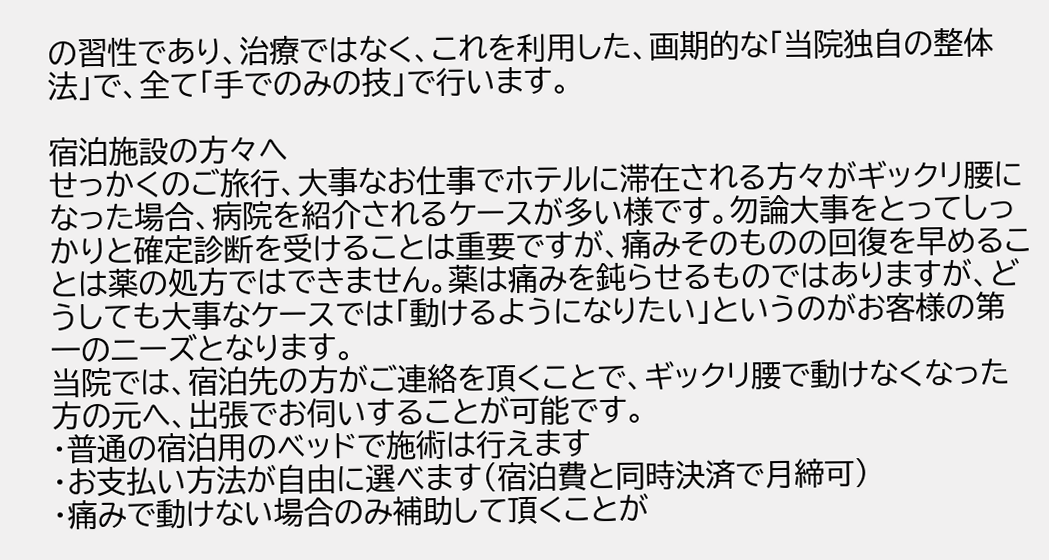の習性であり、治療ではなく、これを利用した、画期的な「当院独自の整体法」で、全て「手でのみの技」で行います。

宿泊施設の方々へ
せっかくのご旅行、大事なお仕事でホテルに滞在される方々がギックリ腰になった場合、病院を紹介されるケースが多い様です。勿論大事をとってしっかりと確定診断を受けることは重要ですが、痛みそのものの回復を早めることは薬の処方ではできません。薬は痛みを鈍らせるものではありますが、どうしても大事なケースでは「動けるようになりたい」というのがお客様の第一のニーズとなります。
当院では、宿泊先の方がご連絡を頂くことで、ギックリ腰で動けなくなった方の元へ、出張でお伺いすることが可能です。
・普通の宿泊用のベッドで施術は行えます
・お支払い方法が自由に選べます(宿泊費と同時決済で月締可)
・痛みで動けない場合のみ補助して頂くことが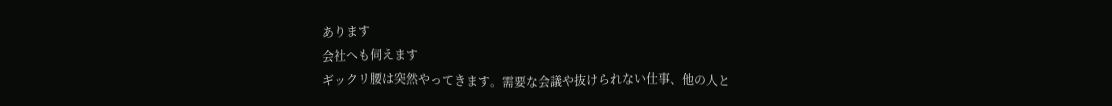あります
会社へも伺えます
ギックリ腰は突然やってきます。需要な会議や抜けられない仕事、他の人と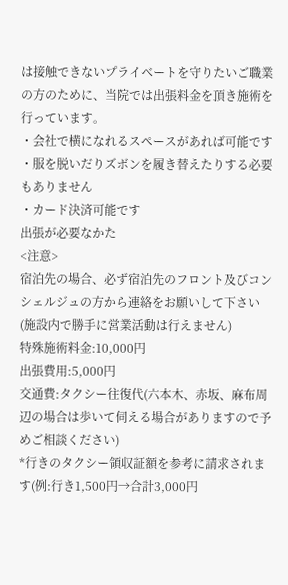は接触できないプライベートを守りたいご職業の方のために、当院では出張料金を頂き施術を行っています。
・会社で横になれるスペースがあれば可能です
・服を脱いだりズボンを履き替えたりする必要もありません
・カード決済可能です
出張が必要なかた
<注意>
宿泊先の場合、必ず宿泊先のフロント及びコンシェルジュの方から連絡をお願いして下さい(施設内で勝手に営業活動は行えません)
特殊施術料金:10,000円
出張費用:5,000円
交通費:タクシー往復代(六本木、赤坂、麻布周辺の場合は歩いて伺える場合がありますので予めご相談ください)
*行きのタクシー領収証額を参考に請求されます(例:行き1,500円→合計3,000円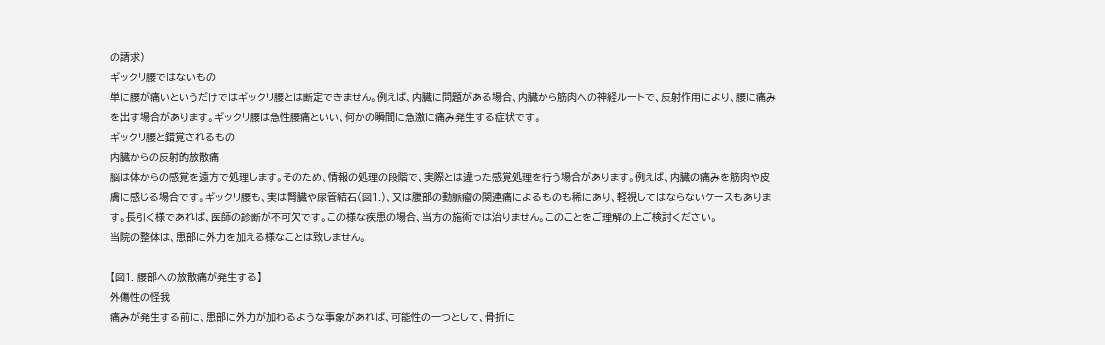の請求)
ギックリ腰ではないもの
単に腰が痛いというだけではギックリ腰とは断定できません。例えば、内臓に問題がある場合、内臓から筋肉への神経ルートで、反射作用により、腰に痛みを出す場合があります。ギックリ腰は急性腰痛といい、何かの瞬間に急激に痛み発生する症状です。
ギックリ腰と錯覚されるもの
内臓からの反射的放散痛
脳は体からの感覚を遠方で処理します。そのため、情報の処理の段階で、実際とは違った感覚処理を行う場合があります。例えば、内臓の痛みを筋肉や皮膚に感じる場合です。ギックリ腰も、実は腎臓や尿管結石(図1.)、又は腹部の動脈瘤の関連痛によるものも稀にあり、軽視してはならないケースもあります。長引く様であれば、医師の診断が不可欠です。この様な疾患の場合、当方の施術では治りません。このことをご理解の上ご検討ください。
当院の整体は、患部に外力を加える様なことは致しません。

【図1. 腰部への放散痛が発生する】
外傷性の怪我
痛みが発生する前に、患部に外力が加わるような事象があれば、可能性の一つとして、骨折に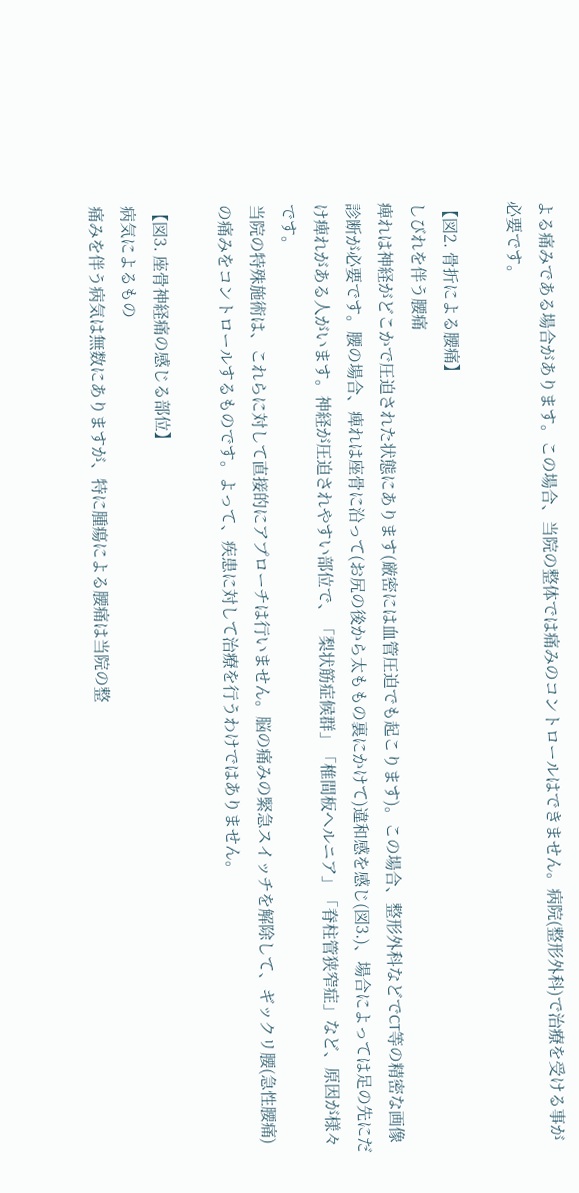よる痛みである場合があります。この場合、当院の整体では痛みのコントロールはできません。病院(整形外科)で治療を受ける事が必要です。

【図2. 骨折による腰痛】
しびれを伴う腰痛
痺れは神経がどこかで圧迫された状態にあります(厳密には血管圧迫でも起こります)。この場合、整形外科などでCT等の精密な画像診断が必要です。腰の場合、痺れは座骨に沿って(お尻の後から太ももの裏にかけて)違和感を感じ(図3.)、場合によっては足の先にだけ痺れがある人がいます。神経が圧迫されやすい部位で、「梨状筋症候群」「椎間板ヘルニア」「脊柱管狭窄症」など、原因が様々です。
当院の特殊施術は、これらに対して直接的にアプローチは行いません。脳の痛みの緊急スイッチを解除して、ギックリ腰(急性腰痛)の痛みをコントロールするものです。よって、疾患に対して治療を行うわけではありません。

【図3. 座骨神経痛の感じる部位】
病気によるもの
痛みを伴う病気は無数にありますが、特に腫瘍による腰痛は当院の整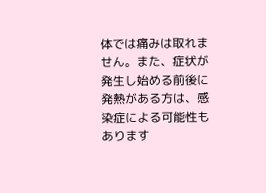体では痛みは取れません。また、症状が発生し始める前後に発熱がある方は、感染症による可能性もあります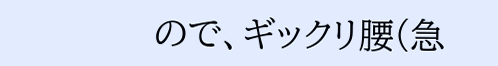ので、ギックリ腰(急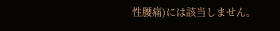性腰痛)には該当しません。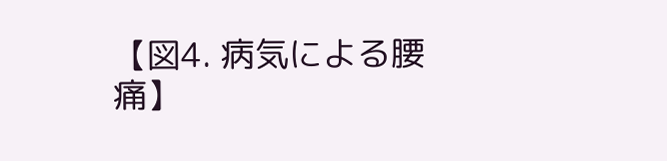【図4. 病気による腰痛】